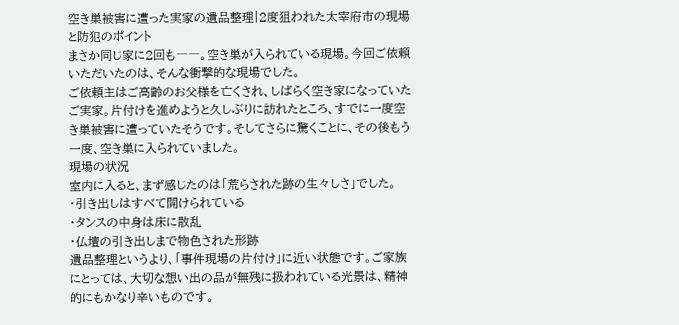空き巣被害に遭った実家の遺品整理|2度狙われた太宰府市の現場と防犯のポイント
まさか同じ家に2回も――。空き巣が入られている現場。今回ご依頼いただいたのは、そんな衝撃的な現場でした。
ご依頼主はご高齢のお父様を亡くされ、しばらく空き家になっていたご実家。片付けを進めようと久しぶりに訪れたところ、すでに一度空き巣被害に遭っていたそうです。そしてさらに驚くことに、その後もう一度、空き巣に入られていました。
現場の状況
室内に入ると、まず感じたのは「荒らされた跡の生々しさ」でした。
・引き出しはすべて開けられている
・タンスの中身は床に散乱
・仏壇の引き出しまで物色された形跡
遺品整理というより、「事件現場の片付け」に近い状態です。ご家族にとっては、大切な想い出の品が無残に扱われている光景は、精神的にもかなり辛いものです。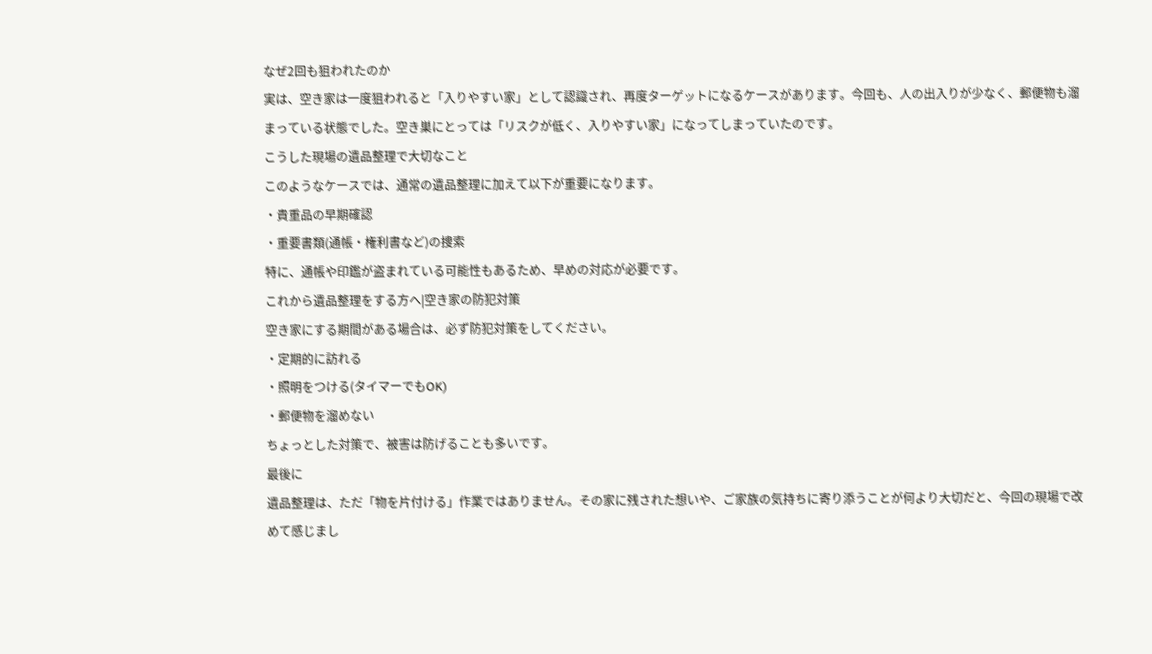なぜ2回も狙われたのか
実は、空き家は一度狙われると「入りやすい家」として認識され、再度ターゲットになるケースがあります。今回も、人の出入りが少なく、郵便物も溜まっている状態でした。空き巣にとっては「リスクが低く、入りやすい家」になってしまっていたのです。
こうした現場の遺品整理で大切なこと
このようなケースでは、通常の遺品整理に加えて以下が重要になります。
・貴重品の早期確認
・重要書類(通帳・権利書など)の捜索
特に、通帳や印鑑が盗まれている可能性もあるため、早めの対応が必要です。
これから遺品整理をする方へ|空き家の防犯対策
空き家にする期間がある場合は、必ず防犯対策をしてください。
・定期的に訪れる
・照明をつける(タイマーでもOK)
・郵便物を溜めない
ちょっとした対策で、被害は防げることも多いです。
最後に
遺品整理は、ただ「物を片付ける」作業ではありません。その家に残された想いや、ご家族の気持ちに寄り添うことが何より大切だと、今回の現場で改めて感じまし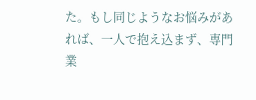た。もし同じようなお悩みがあれば、一人で抱え込まず、専門業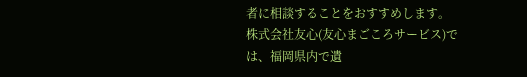者に相談することをおすすめします。
株式会社友心(友心まごころサービス)では、福岡県内で遺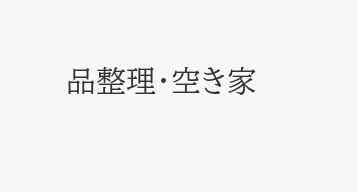品整理・空き家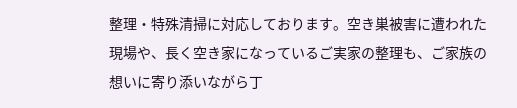整理・特殊清掃に対応しております。空き巣被害に遭われた現場や、長く空き家になっているご実家の整理も、ご家族の想いに寄り添いながら丁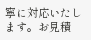寧に対応いたします。お見積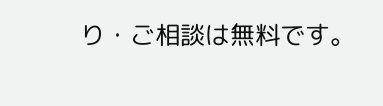り・ご相談は無料です。